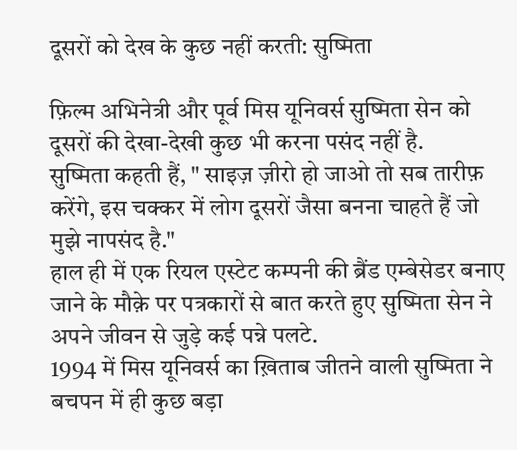दूसरों को देख के कुछ नहीं करती: सुष्मिता

फ़िल्म अभिनेत्री और पूर्व मिस यूनिवर्स सुष्मिता सेन को दूसरों की देखा-देखी कुछ भी करना पसंद नहीं है.
सुष्मिता कहती हैं, " साइज़ ज़ीरो हो जाओ तो सब तारीफ़ करेंगे, इस चक्कर में लोग दूसरों जैसा बनना चाहते हैं जो मुझे नापसंद है."
हाल ही में एक रियल एस्टेट कम्पनी की ब्रैंड एम्बेसेडर बनाए जाने के मौक़े पर पत्रकारों से बात करते हुए सुष्मिता सेन ने अपने जीवन से जुड़े कई पन्ने पलटे.
1994 में मिस यूनिवर्स का ख़िताब जीतने वाली सुष्मिता ने बचपन में ही कुछ बड़ा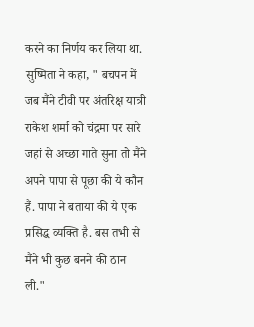करने का निर्णय कर लिया था.
सुष्मिता ने कहा, " बचपन में जब मैंने टीवी पर अंतरिक्ष यात्री राकेश शर्मा को चंद्रमा पर सारे जहां से अच्छा गाते सुना तो मैंने अपने पापा से पूछा की ये कौन हैं. पापा ने बताया की ये एक प्रसिद्ध व्यक्ति है. बस तभी से मैंने भी कुछ बनने की ठान ली."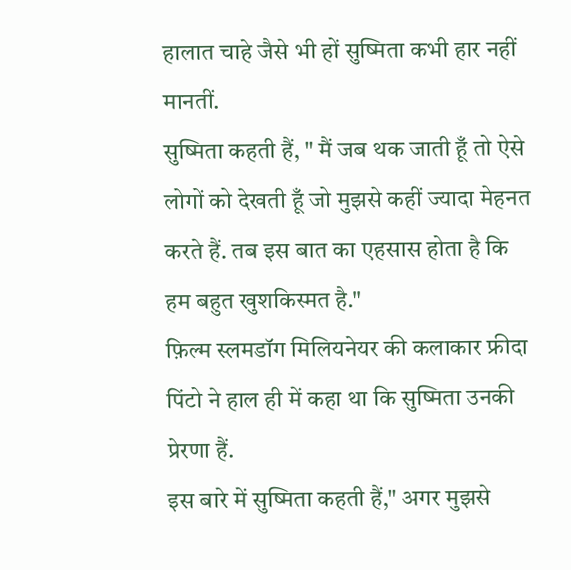हालात चाहे जैसे भी हों सुष्मिता कभी हार नहीं मानतीं.
सुष्मिता कहती हैं, " मैं जब थक जाती हूँ तो ऐसे लोगों को देखती हूँ जो मुझसे कहीं ज्यादा मेहनत करते हैं. तब इस बात का एहसास होता है कि हम बहुत खुशकिस्मत है."
फ़िल्म स्लमडॉग मिलियनेयर की कलाकार फ्रीदा पिंटो ने हाल ही में कहा था कि सुष्मिता उनकी प्रेरणा हैं.
इस बारे में सुष्मिता कहती हैं," अगर मुझसे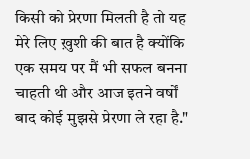किसी को प्रेरणा मिलती है तो यह मेरे लिए ख़ुशी की बात है क्योंकि एक समय पर मैं भी सफल बनना चाहती थी और आज इतने वर्षों बाद कोई मुझसे प्रेरणा ले रहा है."